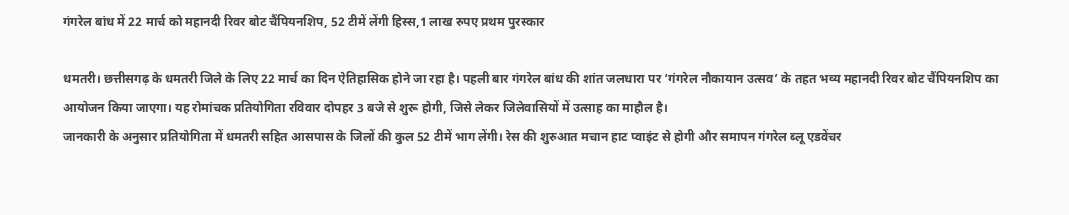गंगरेल बांध में 22 मार्च को महानदी रिवर बोट चैंपियनशिप, 52 टीमें लेंगी हिस्स,1 लाख रुपए प्रथम पुरस्कार

धमतरी। छत्तीसगढ़ के धमतरी जिले के लिए 22 मार्च का दिन ऐतिहासिक होने जा रहा है। पहली बार गंगरेल बांध की शांत जलधारा पर ‘गंगरेल नौकायान उत्सव’ के तहत भव्य महानदी रिवर बोट चैंपियनशिप का आयोजन किया जाएगा। यह रोमांचक प्रतियोगिता रविवार दोपहर 3 बजे से शुरू होगी, जिसे लेकर जिलेवासियों में उत्साह का माहौल है।
जानकारी के अनुसार प्रतियोगिता में धमतरी सहित आसपास के जिलों की कुल 52 टीमें भाग लेंगी। रेस की शुरुआत मचान हाट प्वाइंट से होगी और समापन गंगरेल ब्लू एडवेंचर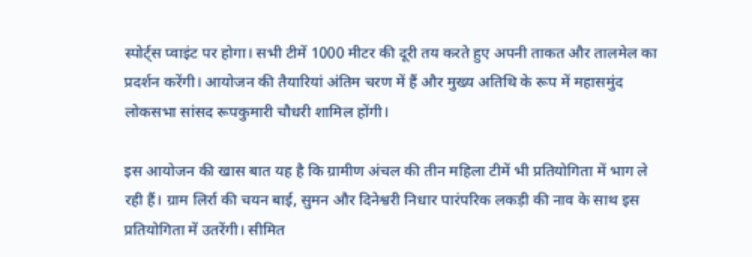स्पोर्ट्स प्वाइंट पर होगा। सभी टीमें 1000 मीटर की दूरी तय करते हुए अपनी ताकत और तालमेल का प्रदर्शन करेंगी। आयोजन की तैयारियां अंतिम चरण में हैं और मुख्य अतिथि के रूप में महासमुंद लोकसभा सांसद रूपकुमारी चौधरी शामिल होंगी।

इस आयोजन की खास बात यह है कि ग्रामीण अंचल की तीन महिला टीमें भी प्रतियोगिता में भाग ले रही हैं। ग्राम लिर्रा की चयन बाई, सुमन और दिनेश्वरी निधार पारंपरिक लकड़ी की नाव के साथ इस प्रतियोगिता में उतरेंगी। सीमित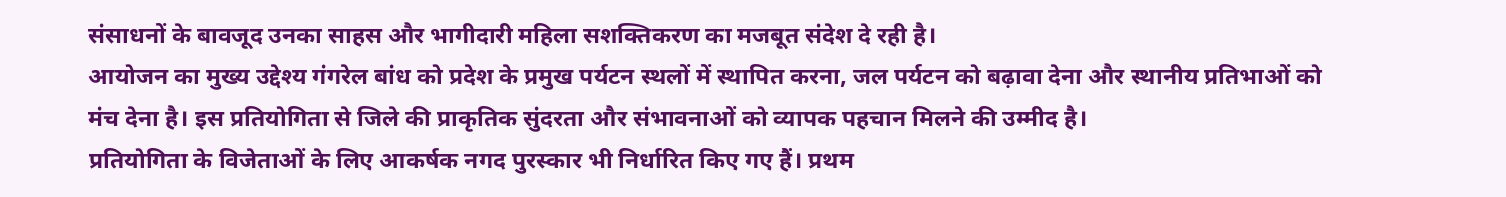संसाधनों के बावजूद उनका साहस और भागीदारी महिला सशक्तिकरण का मजबूत संदेश दे रही है।
आयोजन का मुख्य उद्देश्य गंगरेल बांध को प्रदेश के प्रमुख पर्यटन स्थलों में स्थापित करना, जल पर्यटन को बढ़ावा देना और स्थानीय प्रतिभाओं को मंच देना है। इस प्रतियोगिता से जिले की प्राकृतिक सुंदरता और संभावनाओं को व्यापक पहचान मिलने की उम्मीद है।
प्रतियोगिता के विजेताओं के लिए आकर्षक नगद पुरस्कार भी निर्धारित किए गए हैं। प्रथम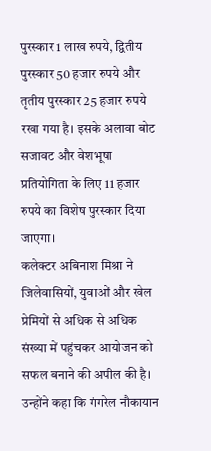पुरस्कार 1 लाख रुपये, द्वितीय पुरस्कार 50 हजार रुपये और तृतीय पुरस्कार 25 हजार रुपये रखा गया है। इसके अलावा बोट सजावट और वेशभूषा प्रतियोगिता के लिए 11 हजार रुपये का विशेष पुरस्कार दिया जाएगा।
कलेक्टर अबिनाश मिश्रा ने जिलेवासियों, युवाओं और खेल प्रेमियों से अधिक से अधिक संख्या में पहुंचकर आयोजन को सफल बनाने की अपील की है। उन्होंने कहा कि गंगरेल नौकायान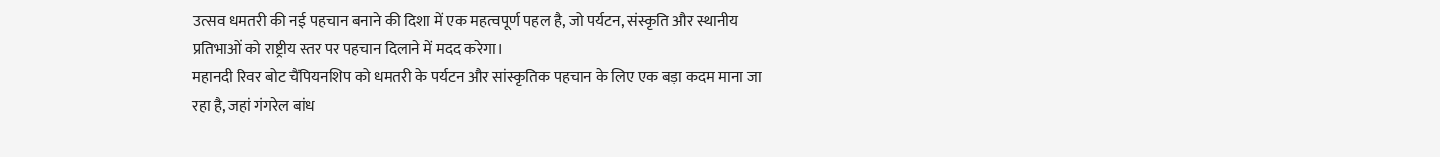उत्सव धमतरी की नई पहचान बनाने की दिशा में एक महत्वपूर्ण पहल है, जो पर्यटन, संस्कृति और स्थानीय प्रतिभाओं को राष्ट्रीय स्तर पर पहचान दिलाने में मदद करेगा।
महानदी रिवर बोट चैंपियनशिप को धमतरी के पर्यटन और सांस्कृतिक पहचान के लिए एक बड़ा कदम माना जा रहा है, जहां गंगरेल बांध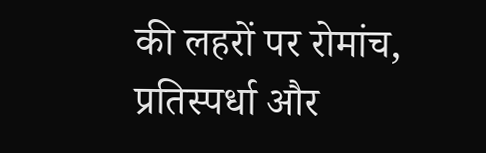की लहरों पर रोमांच, प्रतिस्पर्धा और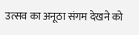उत्सव का अनूठा संगम देखने को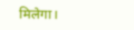मिलेगा।